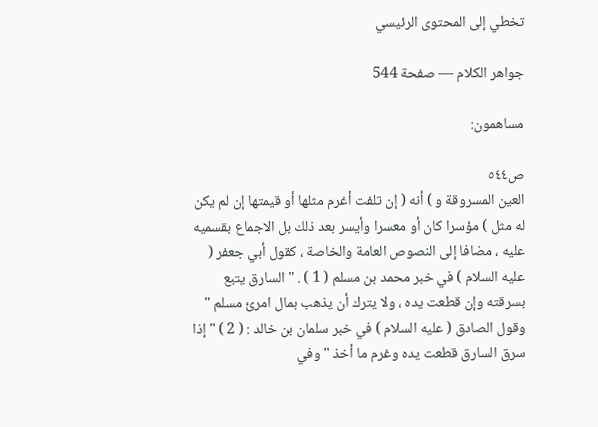تخطي إلى المحتوى الرئيسي

جواهر الكلام — صفحة 544

مساهمون:

ص٥٤٤
العين المسروقة و ) أنه ( إن تلفت أغرم مثلها أو قيمتها إن لم يكن له مثل ) مؤسرا كان أو معسرا وأيسر بعد ذلك بل الاجماع بقسميه عليه ، مضافا إلى النصوص العامة والخاصة ، كقول أبي جعفر ( عليه السلام ) في خبر محمد بن مسلم ( 1 ) . " السارق يتبع بسرقته وإن قطعت يده ، ولا يترك أن يذهب بمال امرئ مسلم " وقول الصادق ( عليه السلام ) في خبر سلمان بن خالد : ( 2 ) " إذا سرق السارق قطعت يده وغرم ما أخذ " وفي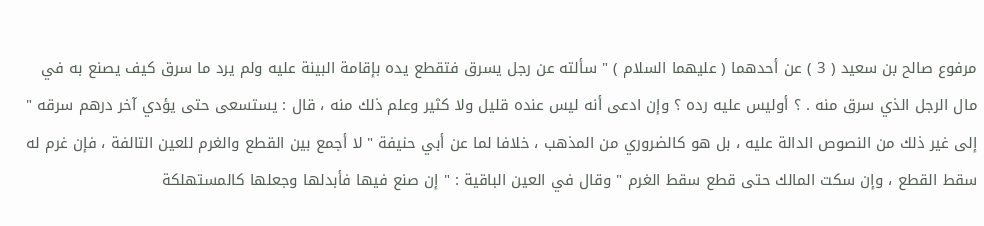مرفوع صالح بن سعيد ( 3 ) عن أحدهما ( عليهما السلام ) " سألته عن رجل يسرق فتقطع يده بإقامة البينة عليه ولم يرد ما سرق كيف يصنع به في مال الرجل الذي سرق منه . ؟ أوليس عليه رده ؟ وإن ادعى أنه ليس عنده قليل ولا كثير وعلم ذلك منه ، قال : يستسعى حتى يؤدي آخر درهم سرقه " إلى غير ذلك من النصوص الدالة عليه ، بل هو كالضروري من المذهب ، خلافا لما عن أبي حنيفة " لا أجمع بين القطع والغرم للعين التالفة ، فإن غرم له سقط القطع ، وإن سكت المالك حتى قطع سقط الغرم " وقال في العين الباقية : " إن صنع فيها فأبدلها وجعلها كالمستهلكة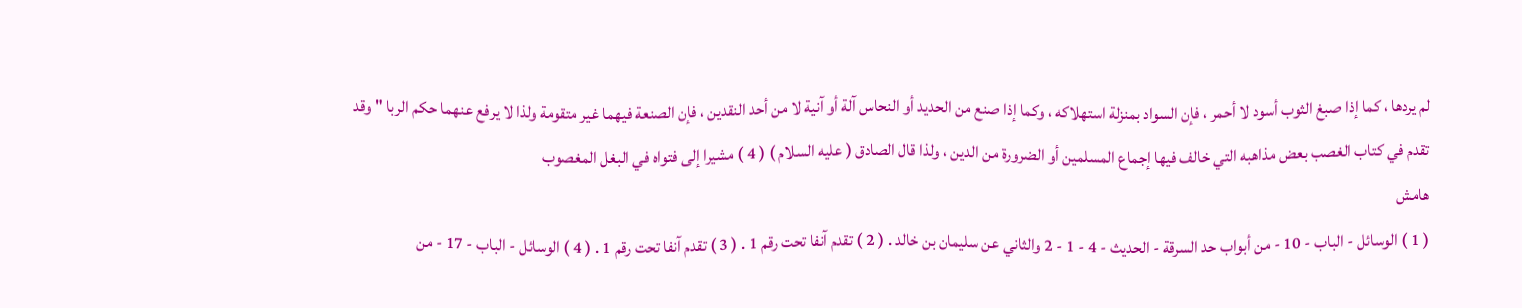لم يردها ، كما إذا صبغ الثوب أسود لا أحمر ، فإن السواد بمنزلة استهلاكه ، وكما إذا صنع من الحديد أو النحاس آلة أو آنية لا من أحد النقدين ، فإن الصنعة فيهما غير متقومة ولذا لا يرفع عنهما حكم الربا " وقد تقدم في كتاب الغصب بعض مذاهبه التي خالف فيها إجماع المسلمين أو الضرورة من الدين ، ولذا قال الصادق ( عليه السلام ) ( 4 ) مشيرا إلى فتواه في البغل المغصوب
هامش
( 1 ) الوسائل - الباب - 10 - من أبواب حد السرقة - الحديث - 4 - 1 - 2 والثاني عن سليمان بن خالد . ( 2 ) تقدم آنفا تحت رقم 1 . ( 3 ) تقدم آنفا تحت رقم 1 . ( 4 ) الوسائل - الباب - 17 - من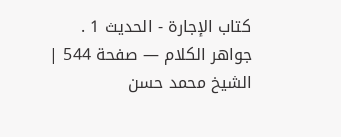كتاب الإجارة - الحديث 1 .
جواهر الكلام — صفحة 544 | الشيخ محمد حسن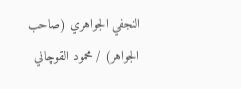النجفي الجواهري (صاحب الجواهر) / محمود القوچاني